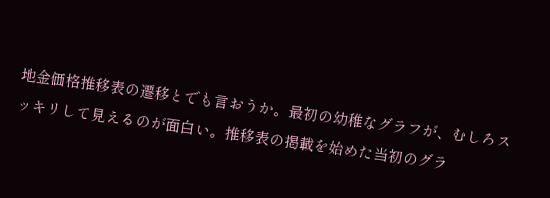地金価格推移表の遷移とでも言おうか。最初の幼稚なグラフが、むしろスッキリして見えるのが面白い。推移表の掲載を始めた当初のグラ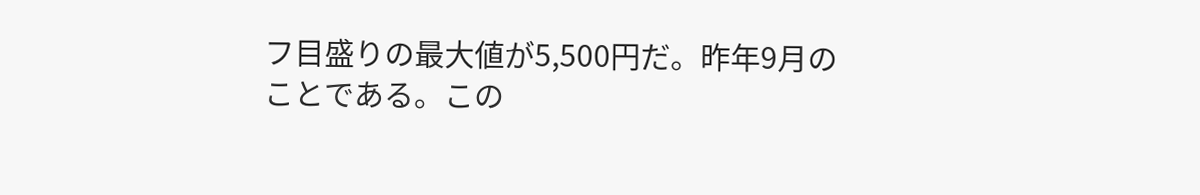フ目盛りの最大値が5,500円だ。昨年9月のことである。この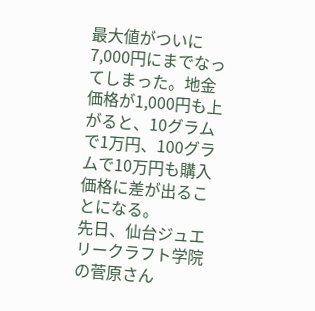最大値がついに7,000円にまでなってしまった。地金価格が1,000円も上がると、10グラムで1万円、100グラムで10万円も購入価格に差が出ることになる。
先日、仙台ジュエリークラフト学院の菅原さん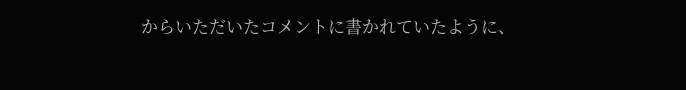からいただいたコメントに書かれていたように、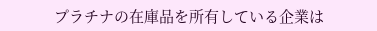プラチナの在庫品を所有している企業は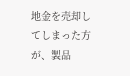地金を売却してしまった方が、製品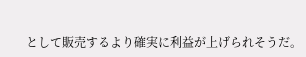として販売するより確実に利益が上げられそうだ。